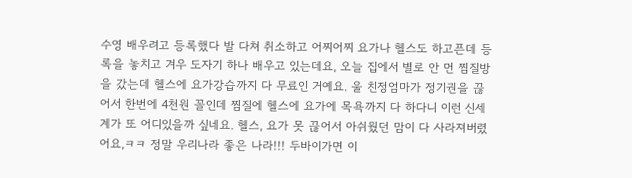수영 배우려고 등록했다 발 다쳐 취소하고 어찌어찌 요가나 헬스도 하고픈데 등록을 놓치고 겨우 도자기 하나 배우고 있는데요, 오늘 집에서 별로 안 먼 찜질방을 갔는데 헬스에 요가강습까지 다 무료인 거예요. 울 친정엄마가 정기권을 끊어서 한번에 4천원 꼴인데 찜질에 헬스에 요가에 목욕까지 다 하다니 이런 신세계가 또 어디있을까 싶네요. 헬스, 요가 못 끊어서 아쉬웠던 맘이 다 사라져버렸어요,ㅋㅋ 정말 우리나라 좋은 나라!!! 두바이가면 이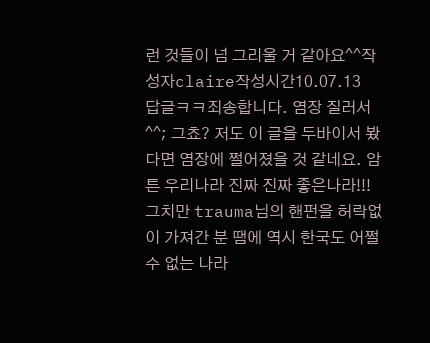런 것들이 넘 그리울 거 같아요^^작성자claire작성시간10.07.13
답글ㅋㅋ죄송합니다. 염장 질러서^^; 그쵸? 저도 이 글을 두바이서 봤다면 염장에 쩔어졌을 것 같네요. 암튼 우리나라 진짜 진짜 좋은나라!!! 그치만 trauma님의 핸펀을 허락없이 가져간 분 땜에 역시 한국도 어쩔 수 없는 나라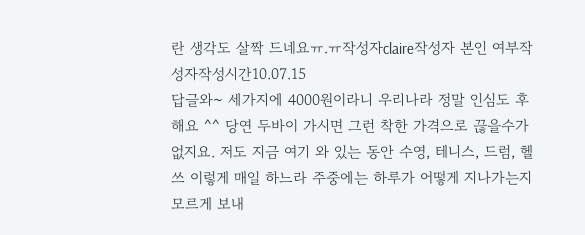란 생각도 살짝 드네요ㅠ.ㅠ작성자claire작성자 본인 여부작성자작성시간10.07.15
답글와~ 세가지에 4000원이라니 우리나라 정말 인심도 후해요 ^^ 당연 두바이 가시면 그런 착한 가격으로 끊을수가 없지요. 저도 지금 여기 와 있는 동안 수영, 테니스, 드럼, 헬쓰 이렇게 매일 하느라 주중에는 하루가 어떻게 지나가는지 모르게 보내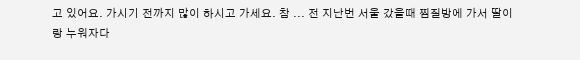고 있어요. 가시기 전까지 많이 하시고 가세요. 참 ... 전 지난번 서울 갔을때 찜질방에 가서 딸이랑 누워자다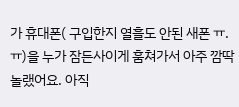가 휴대폰( 구입한지 열흘도 안된 새폰 ㅠ.ㅠ)을 누가 잠든사이게 훔쳐가서 아주 깜딱 놀랬어요. 아직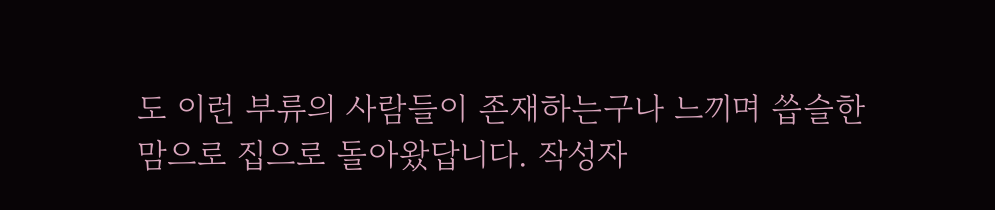도 이런 부류의 사람들이 존재하는구나 느끼며 씁슬한 맘으로 집으로 돌아왔답니다. 작성자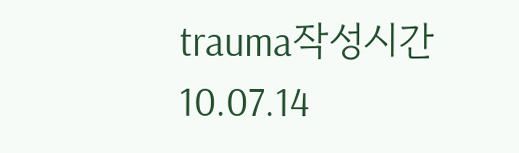trauma작성시간10.07.14